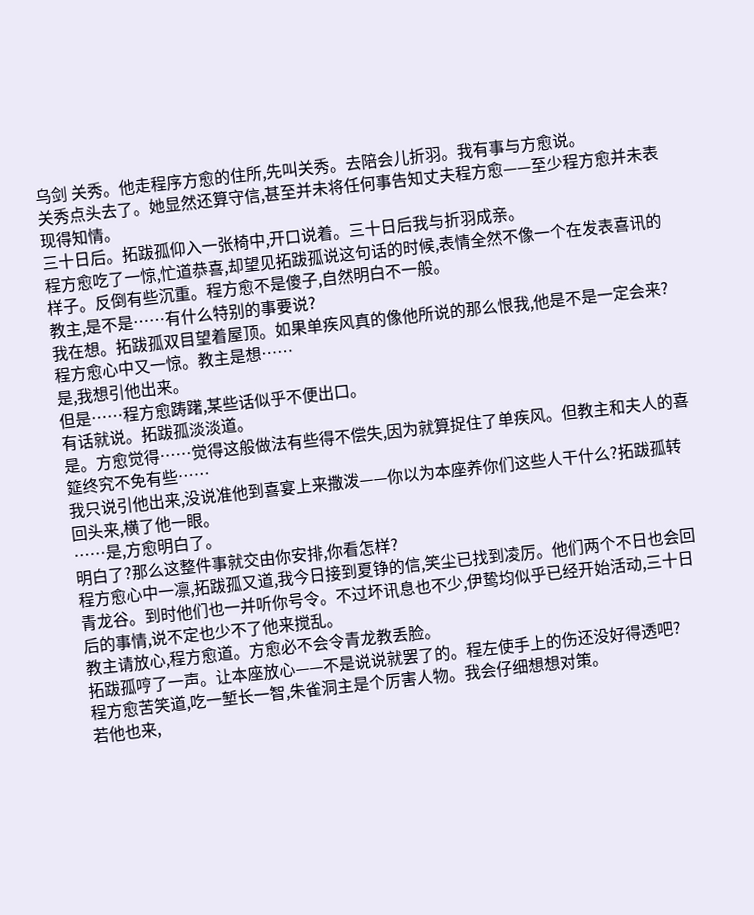乌剑 关秀。他走程序方愈的住所,先叫关秀。去陪会儿折羽。我有事与方愈说。
关秀点头去了。她显然还算守信,甚至并未将任何事告知丈夫程方愈——至少程方愈并未表现得知情。
三十日后。拓跋孤仰入一张椅中,开口说着。三十日后我与折羽成亲。
程方愈吃了一惊,忙道恭喜,却望见拓跋孤说这句话的时候,表情全然不像一个在发表喜讯的样子。反倒有些沉重。程方愈不是傻子,自然明白不一般。
教主,是不是……有什么特别的事要说?
我在想。拓跋孤双目望着屋顶。如果单疾风真的像他所说的那么恨我,他是不是一定会来?
程方愈心中又一惊。教主是想……
是,我想引他出来。
但是……程方愈踌躇,某些话似乎不便出口。
有话就说。拓跋孤淡淡道。
是。方愈觉得……觉得这般做法有些得不偿失,因为就算捉住了单疾风。但教主和夫人的喜筵终究不免有些……
我只说引他出来,没说准他到喜宴上来撒泼——你以为本座养你们这些人干什么?拓跋孤转回头来,横了他一眼。
……是,方愈明白了。
明白了?那么这整件事就交由你安排,你看怎样?
程方愈心中一凛,拓跋孤又道,我今日接到夏铮的信,笑尘已找到凌厉。他们两个不日也会回青龙谷。到时他们也一并听你号令。不过坏讯息也不少,伊鸷均似乎已经开始活动,三十日后的事情,说不定也少不了他来搅乱。
教主请放心,程方愈道。方愈必不会令青龙教丢脸。
拓跋孤哼了一声。让本座放心——不是说说就罢了的。程左使手上的伤还没好得透吧?
程方愈苦笑道,吃一堑长一智,朱雀洞主是个厉害人物。我会仔细想想对策。
若他也来,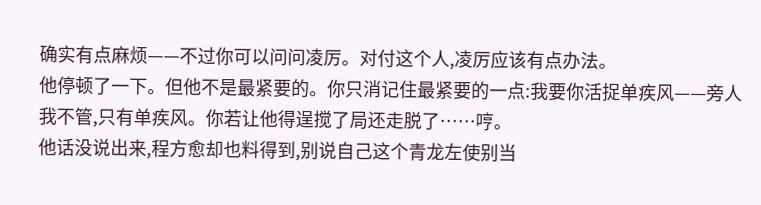确实有点麻烦——不过你可以问问凌厉。对付这个人,凌厉应该有点办法。
他停顿了一下。但他不是最紧要的。你只消记住最紧要的一点:我要你活捉单疾风——旁人我不管,只有单疾风。你若让他得逞搅了局还走脱了……哼。
他话没说出来,程方愈却也料得到,别说自己这个青龙左使别当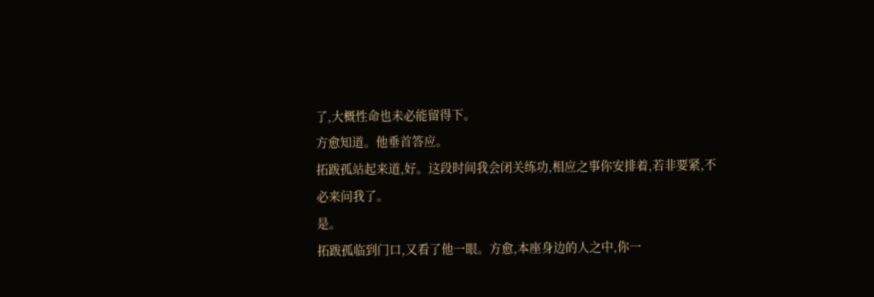了,大概性命也未必能留得下。
方愈知道。他垂首答应。
拓跋孤站起来道,好。这段时间我会闭关练功,相应之事你安排着,若非要紧,不必来问我了。
是。
拓跋孤临到门口,又看了他一眼。方愈,本座身边的人之中,你一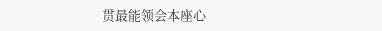贯最能领会本座心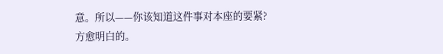意。所以——你该知道这件事对本座的要紧?
方愈明白的。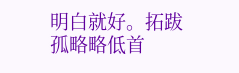明白就好。拓跋孤略略低首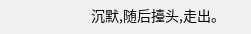沉默,随后擡头,走出。